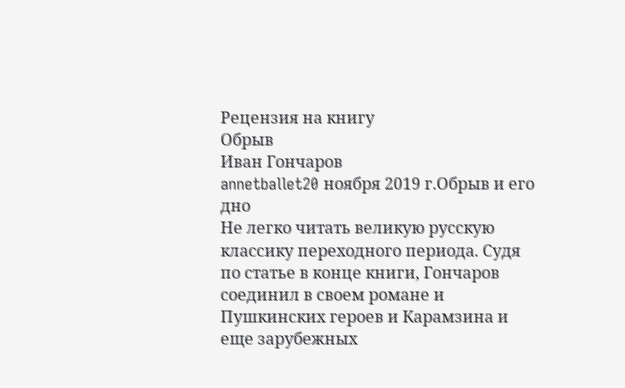Рецензия на книгу
Обрыв
Иван Гончаров
annetballet20 ноября 2019 г.Обрыв и его дно
Не легко читать великую русскую классику переходного периода. Судя по статье в конце книги, Гончаров соединил в своем романе и Пушкинских героев и Карамзина и еще зарубежных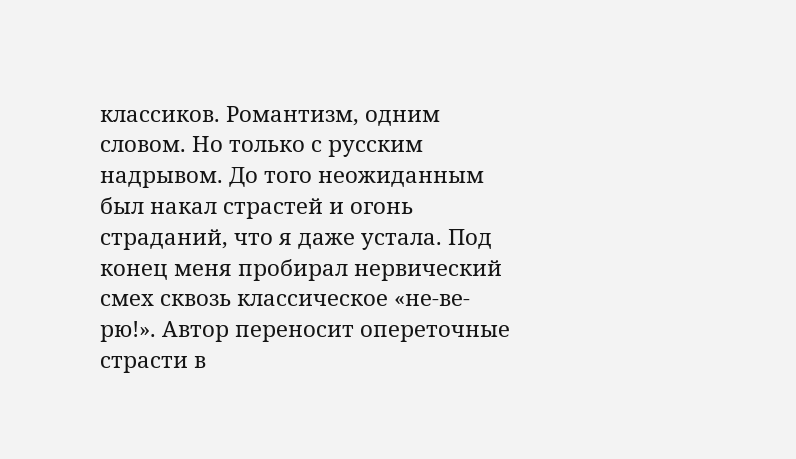классиков. Романтизм, одним словом. Но только с русским надрывом. До того неожиданным был накал страстей и огонь страданий, что я даже устала. Под конец меня пробирал нервический смех сквозь классическое «не-ве-рю!». Автор переносит опереточные страсти в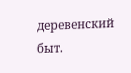деревенский быт.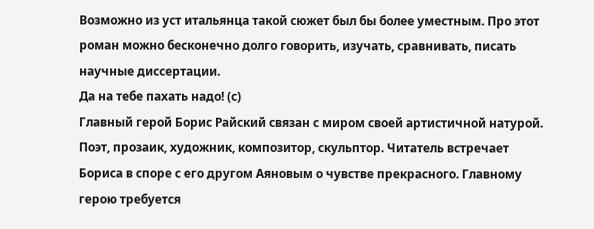Возможно из уст итальянца такой сюжет был бы более уместным. Про этот роман можно бесконечно долго говорить, изучать, сравнивать, писать научные диссертации.
Да на тебе пахать надо! (с)
Главный герой Борис Райский связан с миром своей артистичной натурой. Поэт, прозаик, художник, композитор, скульптор. Читатель встречает Бориса в споре с его другом Аяновым о чувстве прекрасного. Главному герою требуется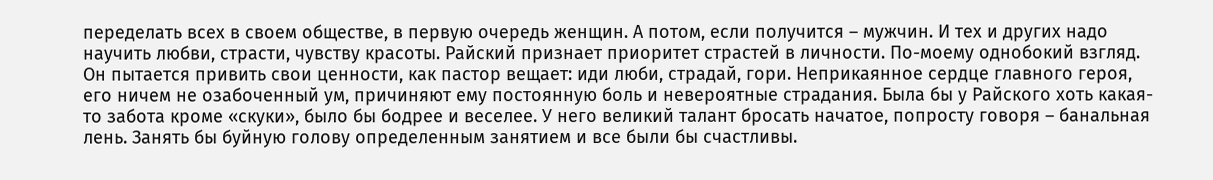переделать всех в своем обществе, в первую очередь женщин. А потом, если получится – мужчин. И тех и других надо научить любви, страсти, чувству красоты. Райский признает приоритет страстей в личности. По-моему однобокий взгляд. Он пытается привить свои ценности, как пастор вещает: иди люби, страдай, гори. Неприкаянное сердце главного героя, его ничем не озабоченный ум, причиняют ему постоянную боль и невероятные страдания. Была бы у Райского хоть какая-то забота кроме «скуки», было бы бодрее и веселее. У него великий талант бросать начатое, попросту говоря – банальная лень. Занять бы буйную голову определенным занятием и все были бы счастливы.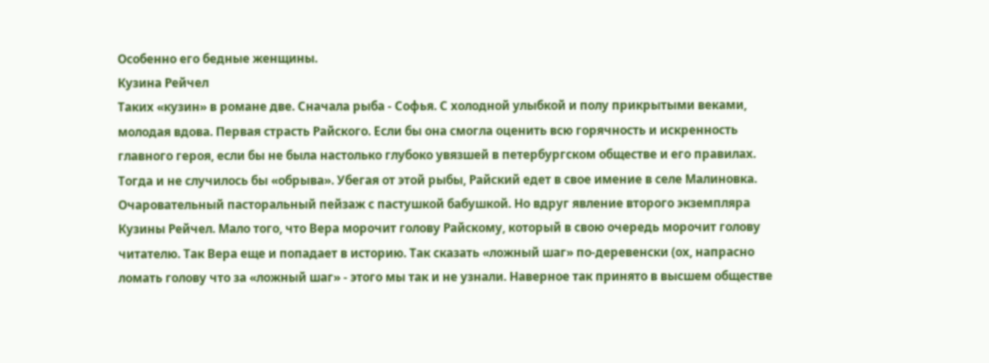Особенно его бедные женщины.
Кузина Рейчел
Таких «кузин» в романе две. Сначала рыба - Софья. С холодной улыбкой и полу прикрытыми веками, молодая вдова. Первая страсть Райского. Если бы она смогла оценить всю горячность и искренность главного героя, если бы не была настолько глубоко увязшей в петербургском обществе и его правилах. Тогда и не случилось бы «обрыва». Убегая от этой рыбы, Райский едет в свое имение в селе Малиновка. Очаровательный пасторальный пейзаж с пастушкой бабушкой. Но вдруг явление второго экземпляра Кузины Рейчел. Мало того, что Вера морочит голову Райскому, который в свою очередь морочит голову читателю. Так Вера еще и попадает в историю. Так сказать «ложный шаг» по-деревенски (ох, напрасно ломать голову что за «ложный шаг» - этого мы так и не узнали. Наверное так принято в высшем обществе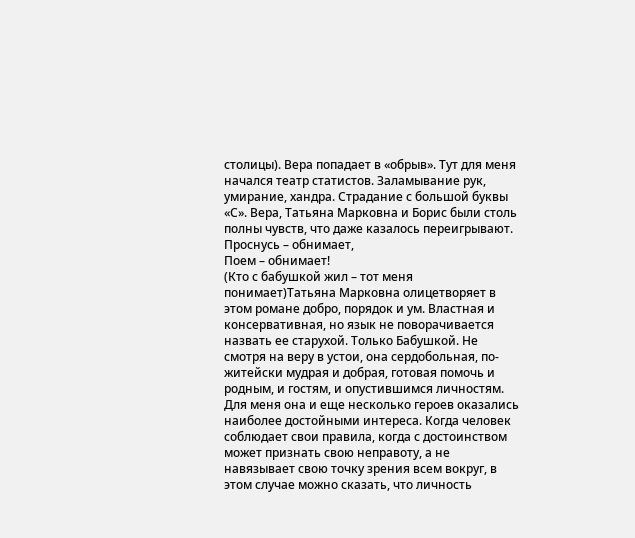столицы). Вера попадает в «обрыв». Тут для меня начался театр статистов. Заламывание рук, умирание, хандра. Страдание с большой буквы «С». Вера, Татьяна Марковна и Борис были столь полны чувств, что даже казалось переигрывают.
Проснусь – обнимает,
Поем – обнимает!
(Кто с бабушкой жил – тот меня понимает)Татьяна Марковна олицетворяет в этом романе добро, порядок и ум. Властная и консервативная, но язык не поворачивается назвать ее старухой. Только Бабушкой. Не смотря на веру в устои, она сердобольная, по-житейски мудрая и добрая, готовая помочь и родным, и гостям, и опустившимся личностям. Для меня она и еще несколько героев оказались наиболее достойными интереса. Когда человек соблюдает свои правила, когда с достоинством может признать свою неправоту, а не навязывает свою точку зрения всем вокруг, в этом случае можно сказать, что личность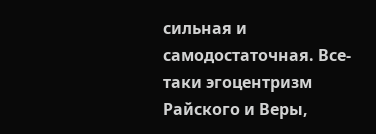сильная и самодостаточная. Все-таки эгоцентризм Райского и Веры,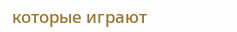которые играют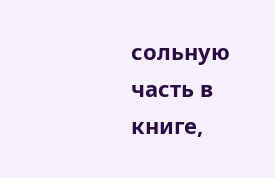сольную часть в книге,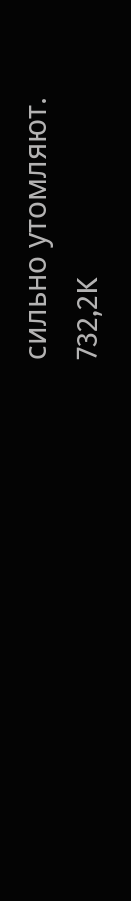сильно утомляют.
732,2K